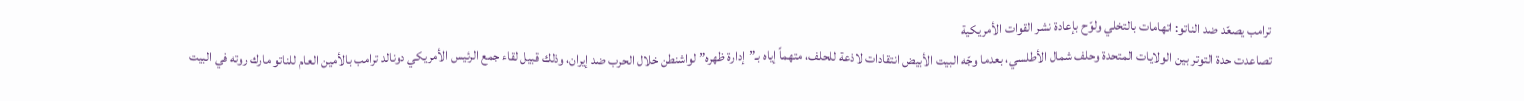ترامب يصعّد ضد الناتو: اتهامات بالتخلي ولوّح بإعادة نشر القوات الأمريكية
تصاعدت حدة التوتر بين الولايات المتحدة وحلف شمال الأطلسي، بعدما وجّه البيت الأبيض انتقادات لاذعة للحلف، متهماً إياه بـ”إدارة ظهره” لواشنطن خلال الحرب ضد إيران، وذلك قبيل لقاء جمع الرئيس الأمريكي دونالد ترامب بالأمين العام للناتو مارك روته في البيت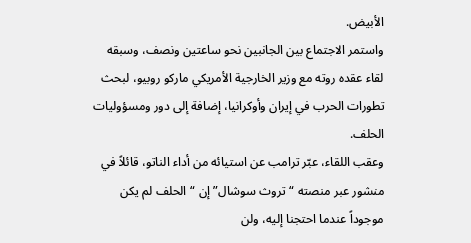الأبيض.
واستمر الاجتماع بين الجانبين نحو ساعتين ونصف، وسبقه لقاء عقده روته مع وزير الخارجية الأمريكي ماركو روبيو، لبحث تطورات الحرب في إيران وأوكرانيا، إضافة إلى دور ومسؤوليات الحلف.
وعقب اللقاء، عبّر ترامب عن استيائه من أداء الناتو، قائلاً في منشور عبر منصته “تروث سوشال” إن “الحلف لم يكن موجوداً عندما احتجنا إليه، ولن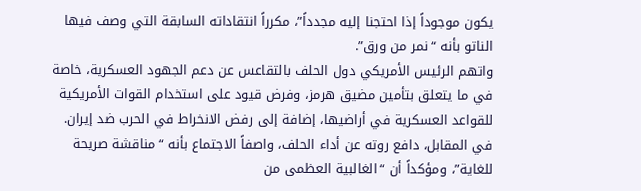يكون موجوداً إذا احتجنا إليه مجدداً”، مكرراً انتقاداته السابقة التي وصف فيها الناتو بأنه “نمر من ورق”.
واتهم الرئيس الأمريكي دول الحلف بالتقاعس عن دعم الجهود العسكرية، خاصة في ما يتعلق بتأمين مضيق هرمز، وفرض قيود على استخدام القوات الأمريكية للقواعد العسكرية في أراضيها، إضافة إلى رفض الانخراط في الحرب ضد إيران.
في المقابل، دافع روته عن أداء الحلف، واصفاً الاجتماع بأنه “مناقشة صريحة للغاية”، ومؤكداً أن “الغالبية العظمى من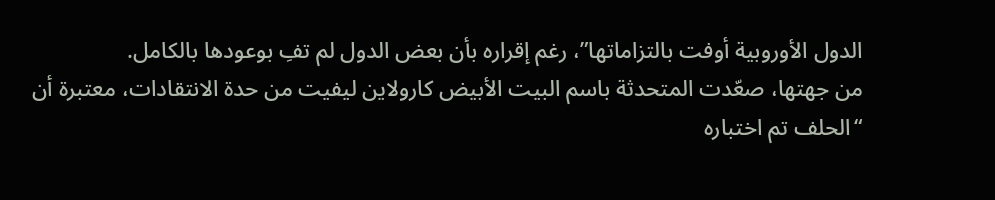الدول الأوروبية أوفت بالتزاماتها”، رغم إقراره بأن بعض الدول لم تفِ بوعودها بالكامل.
من جهتها، صعّدت المتحدثة باسم البيت الأبيض كارولاين ليفيت من حدة الانتقادات، معتبرة أن “الحلف تم اختباره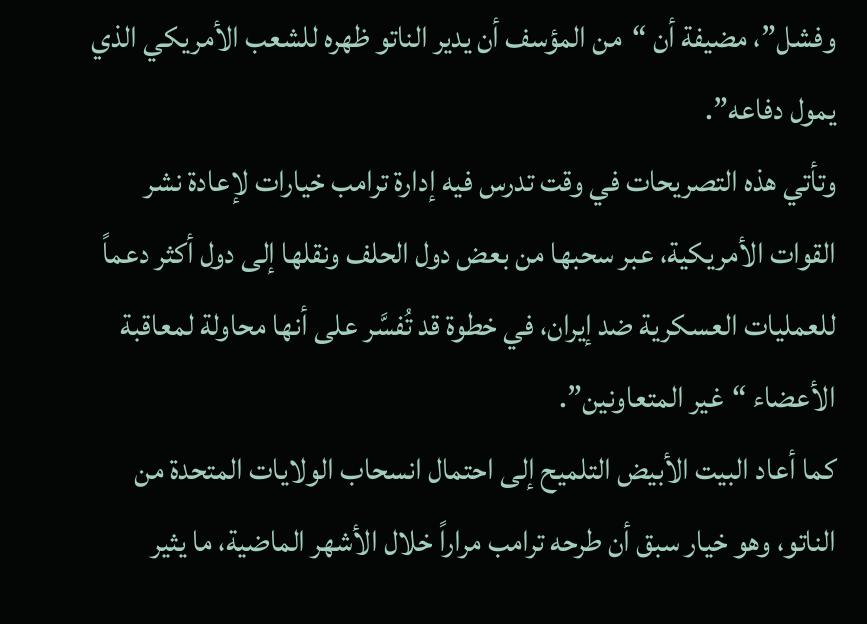وفشل”، مضيفة أن “من المؤسف أن يدير الناتو ظهره للشعب الأمريكي الذي يمول دفاعه”.
وتأتي هذه التصريحات في وقت تدرس فيه إدارة ترامب خيارات لإعادة نشر القوات الأمريكية، عبر سحبها من بعض دول الحلف ونقلها إلى دول أكثر دعماً للعمليات العسكرية ضد إيران، في خطوة قد تُفسَّر على أنها محاولة لمعاقبة الأعضاء “غير المتعاونين”.
كما أعاد البيت الأبيض التلميح إلى احتمال انسحاب الولايات المتحدة من الناتو، وهو خيار سبق أن طرحه ترامب مراراً خلال الأشهر الماضية، ما يثير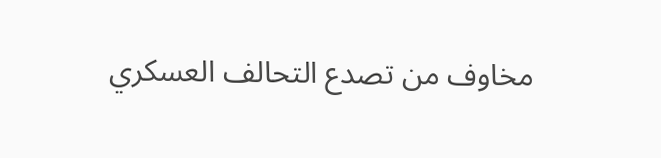مخاوف من تصدع التحالف العسكري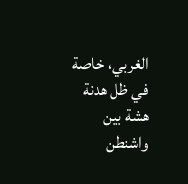الغربي، خاصة في ظل هدنة هشة بين واشنطن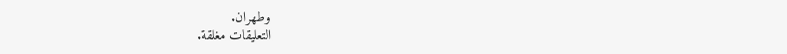وطهران.
التعليقات مغلقة.